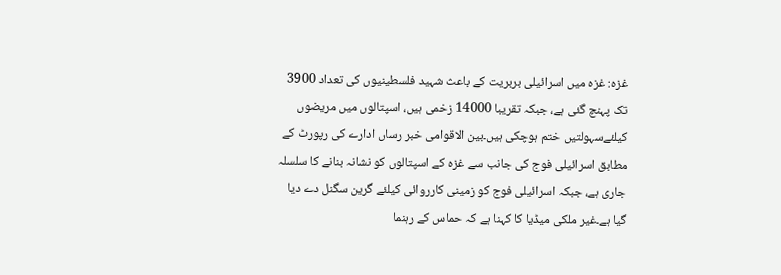غزہ: غزہ میں اسرائیلی بربریت کے باعث شہید فلسطینیوں کی تعداد 3900 تک پہنچ گئی ہے، جبکہ تقریبا 14000 زخمی ہیں، اسپتالوں میں مریضوں کیلئےسہولتیں ختم ہوچکی ہیں۔بین الاقوامی خبر رساں ادارے کی رپورٹ کے مطابق اسرائیلی فوج کی جانب سے غزہ کے اسپتالوں کو نشانہ بنانے کا سلسلہ جاری ہے، جبکہ اسرائیلی فوج کو زمینی کارروائی کیلئے گرین سگنل دے دیا گیا ہے۔غیر ملکی میڈیا کا کہنا ہے کہ حماس کے رہنما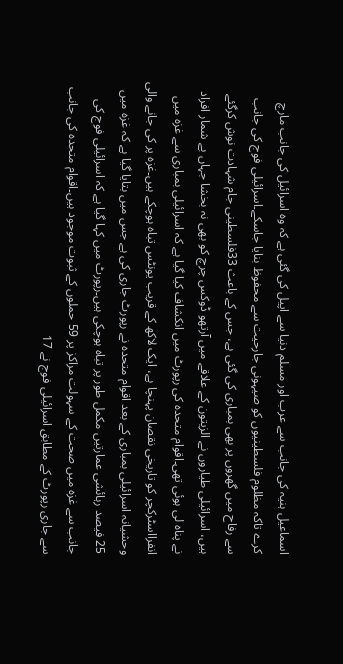اسماعیل ہنیہ کی جانب سے عرب اور مسلم دنیا سے اپیل کی گئی ہے کہ وہ اسرائیل کی جانب مارچ کرے تاکہ مظلوم فلسطینیوں کو صیہونی جارحیت سے محفوظ بنایا جاسکے۔اسرائیلی فوج کی جانب سے رفاح میں گھروں پر بھی بمباری کی گئی ہے، جس کے باعث 33فلسطینی جام شہادت نوش کرگئے ہیں، اسرائیلی طیاروں نے الزیتون کے علاقے میں آرتھو ڈوکس چرچ کو بھی نہ بخشا جہاں بے شمار افراد نے پناہ لی ہوئی تھی۔اقوام متحدہ کی رپورٹ میں انکشاف کیا گیا ہے کہ اسرائیلی بمباری سے غزہ میں انفرااسٹرکچر کو تاریخی نقصان پہنچا ہے، ایک لاکھ کے قریب یونٹس تباہ ہوچکے ہیں۔غزہ پر کی جانے والی وحشیانہ اسرائیلی بمباری کے بعد اقوام متحدہ نے رپورٹ جاری کی ہے جس میں بتایا گیا ہے کہ غزہ میں 25 فیصد رہائشی عمارتیں مکمل طور پر تباہ ہوچکی ہیں۔رپورٹ میں کہا گیا ہے کہ اسرائیلی فوج کی جانب سے غزہ میں صحت کے سہولت مراکز پر 59 حملوں کے ثبوت موجود ہیں۔اقوام متحدہ کی جانب سے جاری رپورٹ کے مطابق اسرائیلی فوج نے 17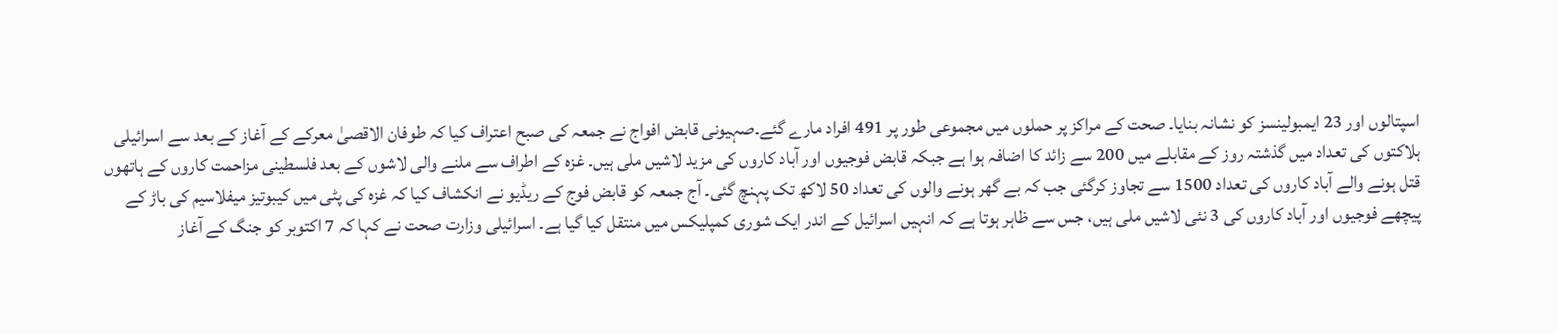اسپتالوں اور 23 ایمبولینسز کو نشانہ بنایا۔ صحت کے مراکز پر حملوں میں مجموعی طور پر 491 افراد مارے گئے۔صہیونی قابض افواج نے جمعہ کی صبح اعتراف کیا کہ طوفان الاقصیٰ معرکے کے آغاز کے بعد سے اسرائیلی ہلاکتوں کی تعداد میں گذشتہ روز کے مقابلے میں 200 سے زائد کا اضافہ ہوا ہے جبکہ قابض فوجیوں اور آباد کاروں کی مزید لاشیں ملی ہیں۔ غزہ کے اطراف سے ملنے والی لاشوں کے بعد فلسطینی مزاحمت کاروں کے ہاتھوں قتل ہونے والے آباد کاروں کی تعداد 1500 سے تجاوز کرگئی جب کہ بے گھر ہونے والوں کی تعداد 50 لاکھ تک پہنچ گئی۔ آج جمعہ کو قابض فوج کے ریڈیو نے انکشاف کیا کہ غزہ کی پٹی میں کیبوتیز میفلاسیم کی باڑ کے پیچھے فوجیوں اور آباد کاروں کی 3 نئی لاشیں ملی ہیں، جس سے ظاہر ہوتا ہے کہ انہیں اسرائیل کے اندر ایک شوری کمپلیکس میں منتقل کیا گیا ہے۔ اسرائیلی وزارت صحت نے کہا کہ 7 اکتوبر کو جنگ کے آغاز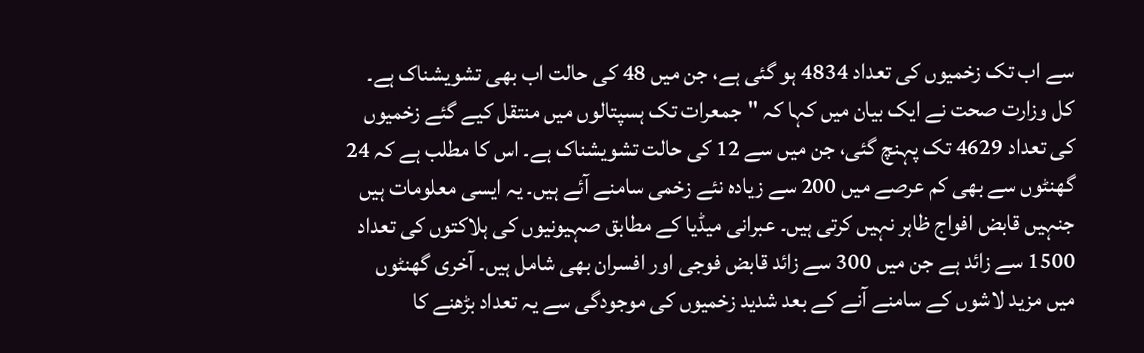سے اب تک زخمیوں کی تعداد 4834 ہو گئی ہے، جن میں 48 کی حالت اب بھی تشویشناک ہے۔ کل وزارت صحت نے ایک بیان میں کہا کہ "جمعرات تک ہسپتالوں میں منتقل کیے گئے زخمیوں کی تعداد 4629 تک پہنچ گئی، جن میں سے 12 کی حالت تشویشناک ہے۔ اس کا مطلب ہے کہ 24 گھنٹوں سے بھی کم عرصے میں 200 سے زیادہ نئے زخمی سامنے آئے ہیں۔ یہ ایسی معلومات ہیں جنہیں قابض افواج ظاہر نہیں کرتی ہیں۔ عبرانی میڈیا کے مطابق صہیونیوں کی ہلاکتوں کی تعداد 1500 سے زائد ہے جن میں 300 سے زائد قابض فوجی اور افسران بھی شامل ہیں۔ آخری گھنٹوں میں مزید لاشوں کے سامنے آنے کے بعد شدید زخمیوں کی موجودگی سے یہ تعداد بڑھنے کا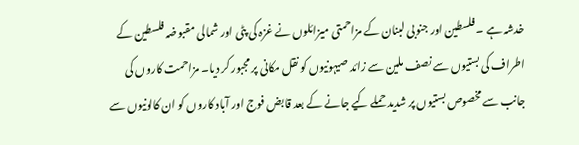خدشہ ہے ۔ فلسطین اور جنوبی لبنان کے مزاحمتی میزائلوں نے غزہ کی پٹی اور شمالی مقبوضہ فلسطین کے اطراف کی بستیوں سے نصف ملین سے زائد صیہونیوں کو نقل مکانی پر مجبور کر دیا۔ مزاحمت کاروں کی جانب سے مخصوص بستیوں پر شدید حملے کیے جانے کے بعد قابض فوج اور آباد کاروں کو ان کالونیوں سے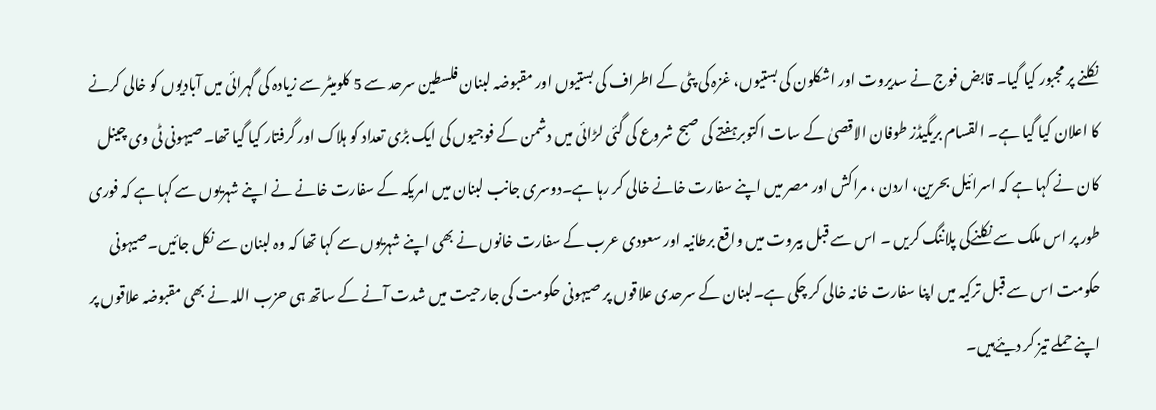نکلنے پر مجبور کیا گیا۔ قابض فوج نے سدیروت اور اشکلون کی بستیوں، غزہ کی پٹی کے اطراف کی بستیوں اور مقبوضہ لبنان فلسطین سرحد سے 5 کلومیٹر سے زیادہ کی گہرائی میں آبادیوں کو خالی کرنے کا اعلان کیا گیا ہے۔ القسام بریگیڈز طوفان الاقصیٰ کے سات اکتوبرہفتے کی صبح شروع کی گئی لڑائی میں دشمن کے فوجیوں کی ایک بڑی تعداد کو ہلاک اور گرفتار کیا گیا تھا۔صیہونی ٹی وی چینل کان نے کہا ہے کہ اسرائيل بحرین، اردن ، مراکش اور مصر میں اپنے سفارت خانے خالی کر رہا ہے۔دوسری جانب لبنان میں امریکہ کے سفارت خانے نے اپنے شہریوں سے کہا ہے کہ فوری طور پر اس ملک سے نکلنےکی پلاننگ کریں ۔ اس سے قبل بیروت میں واقع برطانیہ اور سعودی عرب کے سفارت خانوں نے بھی اپنے شہریوں سے کہا تھا کہ وہ لبنان سے نکل جائيں۔صیہونی حکومت اس سے قبل ترکیہ میں اپنا سفارت خانہ خالی کر چکی ہے۔لبنان کے سرحدی علاقوں پر صیہونی حکومت کی جارحیت میں شدت آنے کے ساتھ ہی حزب اللہ نے بھی مقبوضہ علاقوں پر اپنے حملے تیز کر دیئےہیں۔